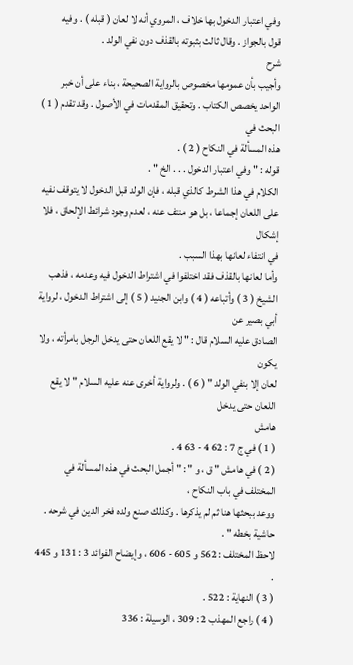وفي اعتبار الدخول بها خلاف ، المروي أنه لا لعان ( قبله ) . وفيه
قول بالجواز . وقال ثالث بثبوته بالقذف دون نفي الولد .
شرح
وأجيب بأن عمومها مخصوص بالرواية الصحيحة ، بناء على أن خبر
الواحد يخصص الكتاب . وتحقيق المقدمات في الأصول . وقد تقدم ( 1 ) البحث في
هذه المسألة في النكاح ( 2 ) .
قوله : " وفي اعتبار الدخول . . . الخ " .
الكلام في هذا الشرط كالذي قبله ، فإن الولد قبل الدخول لا يتوقف نفيه
على اللعان إجماعا ، بل هو منتف عنه ، لعدم وجود شرائط الإلحاق ، فلا إشكال
في انتفاء لعانها بهذا السبب .
وأما لعانها بالقذف فقد اختلفوا في اشتراط الدخول فيه وعدمه ، فذهب
الشيخ ( 3 ) وأتباعه ( 4 ) وابن الجنيد ( 5 ) إلى اشتراط الدخول ، لرواية أبي بصير عن
الصادق عليه السلام قال : " لا يقع اللعان حتى يدخل الرجل بامرأته ، ولا يكون
لعان إلا بنفي الولد " ( 6 ) . ولرواية أخرى عنه عليه السلام " لا يقع اللعان حتى يدخل
هامش
( 1 ) في ج 7 : 62 4 - 63 4 .
( 2 ) في هامش " ق ، و " : " أجمل البحث في هذه المسألة في المختلف في باب النكاح ،
ووعد ببحثها هنا ثم لم يذكرها . وكذلك صنع ولده فخر الدين في شرحه . حاشية بخطه " .
لاحظ المختلف : 562 و 605 - 606 ، وإيضاح الفوائد 3 : 131 و 445 .
( 3 ) النهاية : 522 .
( 4 ) راجع المهذب 2 : 309 ، الوسيلة : 336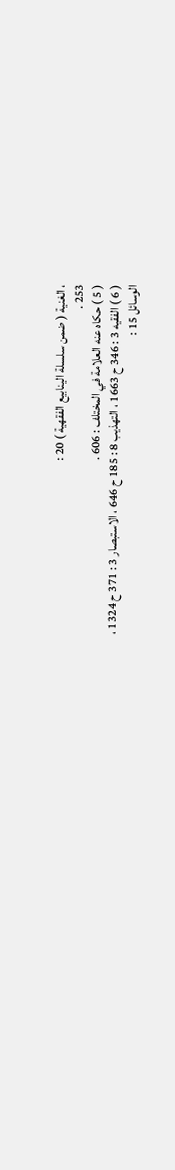، الغنية ( ضمن سلسلة الينابيع الفقهية ) 20 :
253 .
( 5 ) حكاه عنه العلامة في المختلف : 606 .
( 6 ) الفقيه 3 : 346 ح 1663 ، التهذيب 8 : 185 ح 646 ، الاستبصار 3 : 371 ح 1324 ،
الوسائل 15 :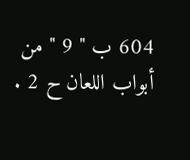604 ب " 9 " من أبواب اللعان ح 2 .